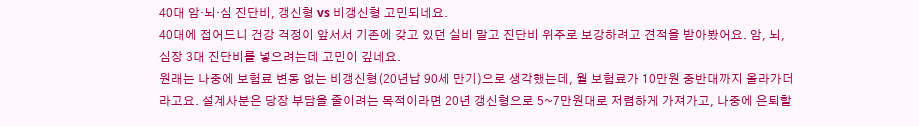40대 암·뇌·심 진단비, 갱신형 vs 비갱신형 고민되네요.
40대에 접어드니 건강 걱정이 앞서서 기존에 갖고 있던 실비 말고 진단비 위주로 보강하려고 견적을 받아봤어요. 암, 뇌, 심장 3대 진단비를 넣으려는데 고민이 깊네요.
원래는 나중에 보험료 변동 없는 비갱신형(20년납 90세 만기)으로 생각했는데, 월 보험료가 10만원 중반대까지 올라가더라고요. 설계사분은 당장 부담을 줄이려는 목적이라면 20년 갱신형으로 5~7만원대로 저렴하게 가져가고, 나중에 은퇴할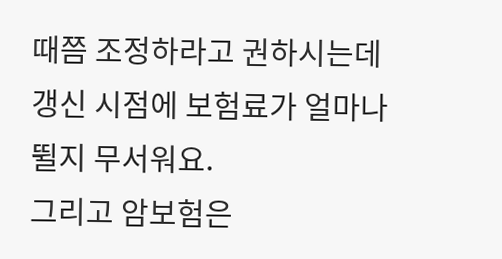때쯤 조정하라고 권하시는데 갱신 시점에 보험료가 얼마나 뛸지 무서워요.
그리고 암보험은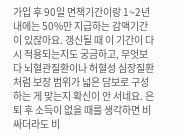가입 후 90일 면책기간이랑 1~2년 내에는 50%만 지급하는 감액기간이 있잖아요. 갱신될 때 이 기간이 다시 적용되는지도 궁금하고, 무엇보다 뇌혈관질환이나 허혈성 심장질환처럼 보장 범위가 넓은 담보로 구성하는 게 맞는지 확신이 안 서네요. 은퇴 후 소득이 없을 때를 생각하면 비싸더라도 비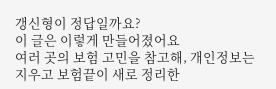갱신형이 정답일까요?
이 글은 이렇게 만들어졌어요
여러 곳의 보험 고민을 참고해, 개인정보는 지우고 보험끝이 새로 정리한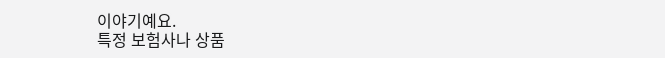이야기예요.
특정 보험사나 상품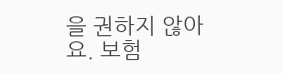을 권하지 않아요. 보험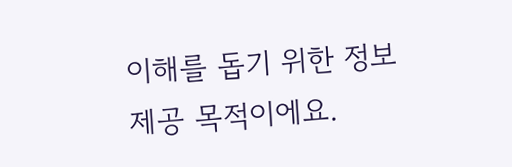이해를 돕기 위한 정보 제공 목적이에요.